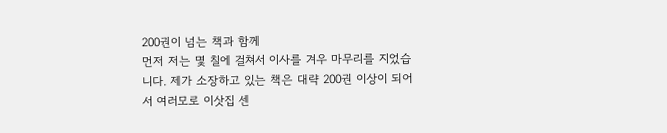200권이 넘는 책과 함께
먼저 저는 몇 칠에 걸쳐서 이사를 겨우 마무리를 지었습니다. 제가 소장하고 있는 책은 대략 200권 이상이 되어서 여러모로 이삿집 센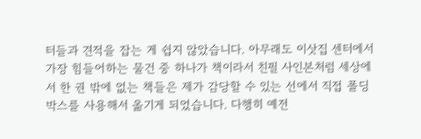터들과 견적을 잡는 게 쉽지 않았습니다. 아무래도 이삿집 센터에서 가장 힘들어하는 물건 중 하나가 책이라서 친필 사인본처럼 세상에서 한 권 밖에 없는 책들은 제가 감당할 수 있는 선에서 직접 폴딩박스를 사용해서 옮기게 되었습니다. 다행히 예전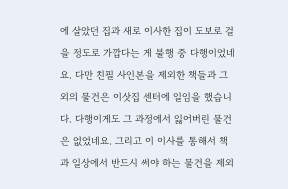에 살았던 집과 새로 이사한 집이 도보로 걸을 정도로 가깝다는 게 불행 중 다행이었네요. 다만 친필 사인본을 제외한 책들과 그 외의 물건은 이삿집 센터에 일임을 했습니다. 다행이게도 그 과정에서 잃어버린 물건은 없었네요. 그리고 이 이사를 통해서 책과 일상에서 반드시 써야 하는 물건을 제외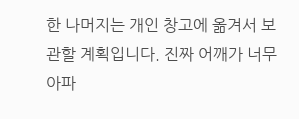한 나머지는 개인 창고에 옮겨서 보관할 계획입니다. 진짜 어깨가 너무 아파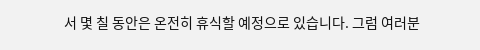서 몇 칠 동안은 온전히 휴식할 예정으로 있습니다. 그럼 여러분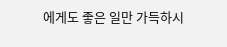에게도 좋은 일만 가득하시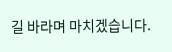길 바라며 마치겠습니다.